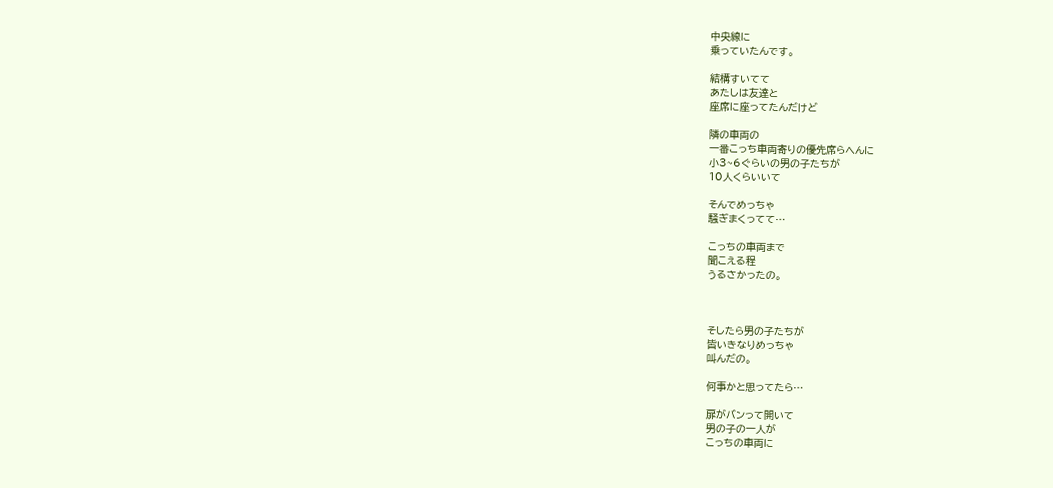中央線に
乗っていたんです。

結構すいてて
あたしは友達と
座席に座ってたんだけど

隣の車両の
一番こっち車両寄りの優先席らへんに
小3~6ぐらいの男の子たちが
10人くらいいて

そんでめっちゃ
騒ぎまくってて…

こっちの車両まで
聞こえる程
うるさかったの。



そしたら男の子たちが
皆いきなりめっちゃ
叫んだの。

何事かと思ってたら…

扉がバンって開いて
男の子の一人が
こっちの車両に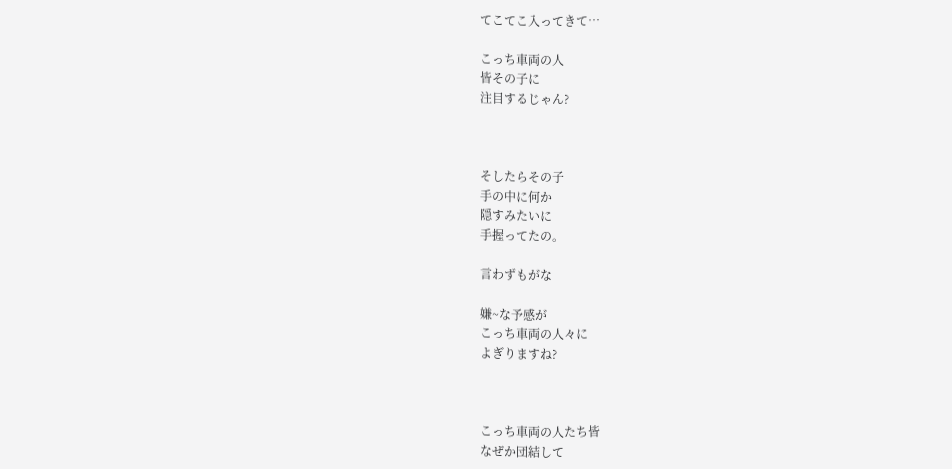てこてこ入ってきて…

こっち車両の人
皆その子に
注目するじゃん?



そしたらその子
手の中に何か
隠すみたいに
手握ってたの。

言わずもがな

嫌~な予感が
こっち車両の人々に
よぎりますね?



こっち車両の人たち皆
なぜか団結して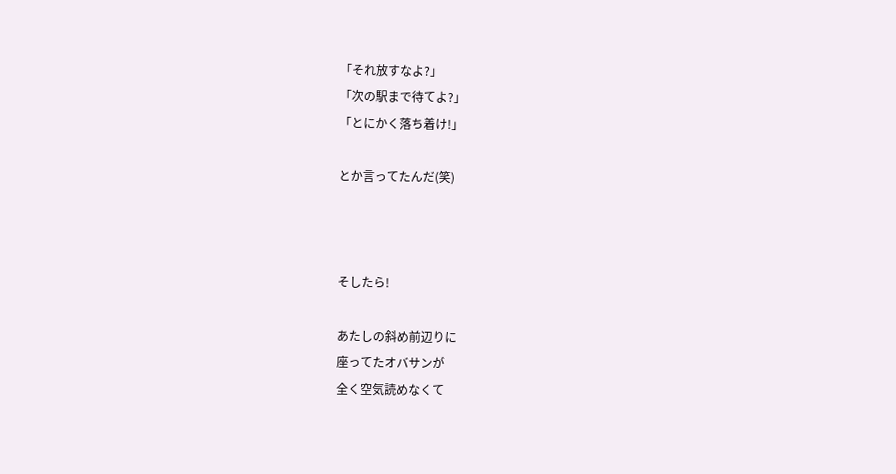「それ放すなよ?」
「次の駅まで待てよ?」
「とにかく落ち着け!」

とか言ってたんだ(笑)



そしたら!

あたしの斜め前辺りに
座ってたオバサンが
全く空気読めなくて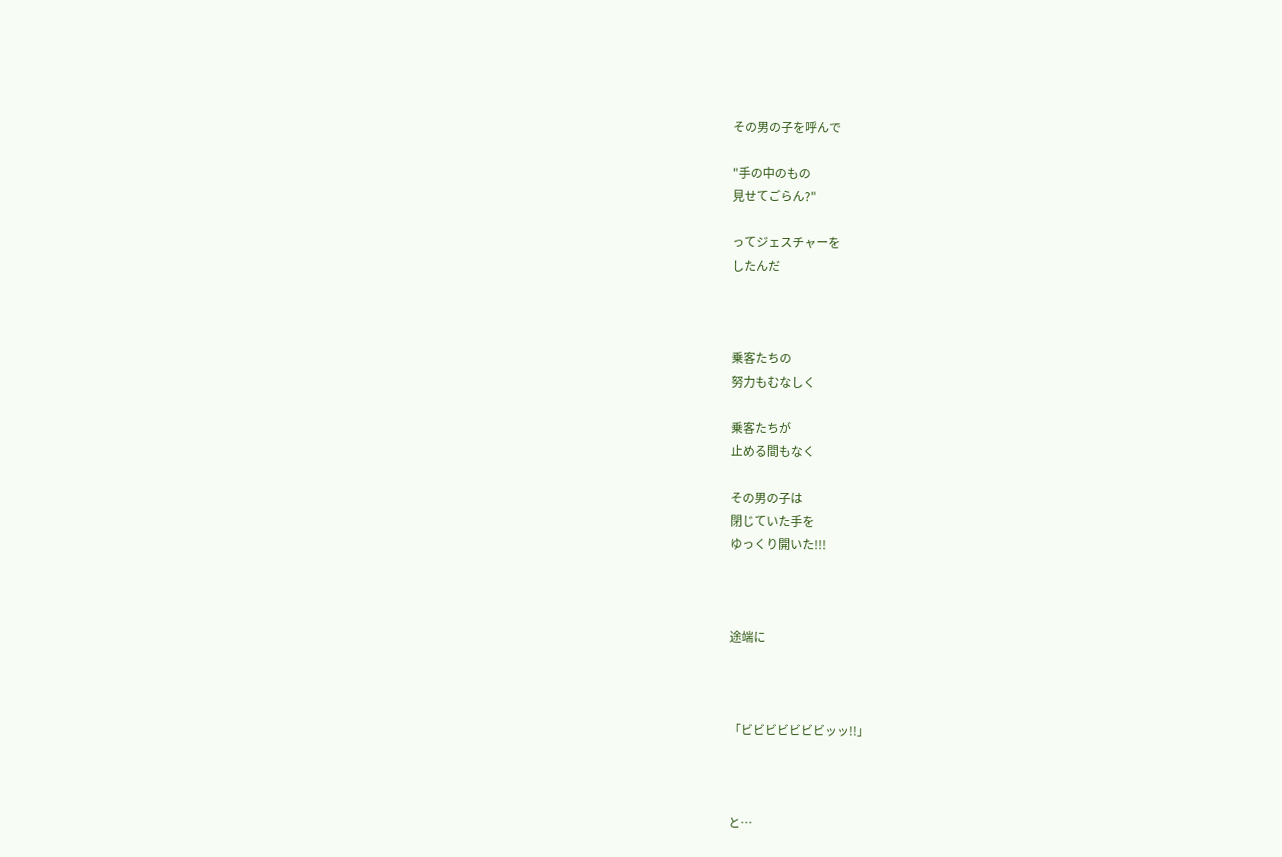その男の子を呼んで

"手の中のもの
見せてごらん?"

ってジェスチャーを
したんだ



乗客たちの
努力もむなしく

乗客たちが
止める間もなく

その男の子は
閉じていた手を
ゆっくり開いた!!!



途端に



「ビビビビビビビッッ!!」



と…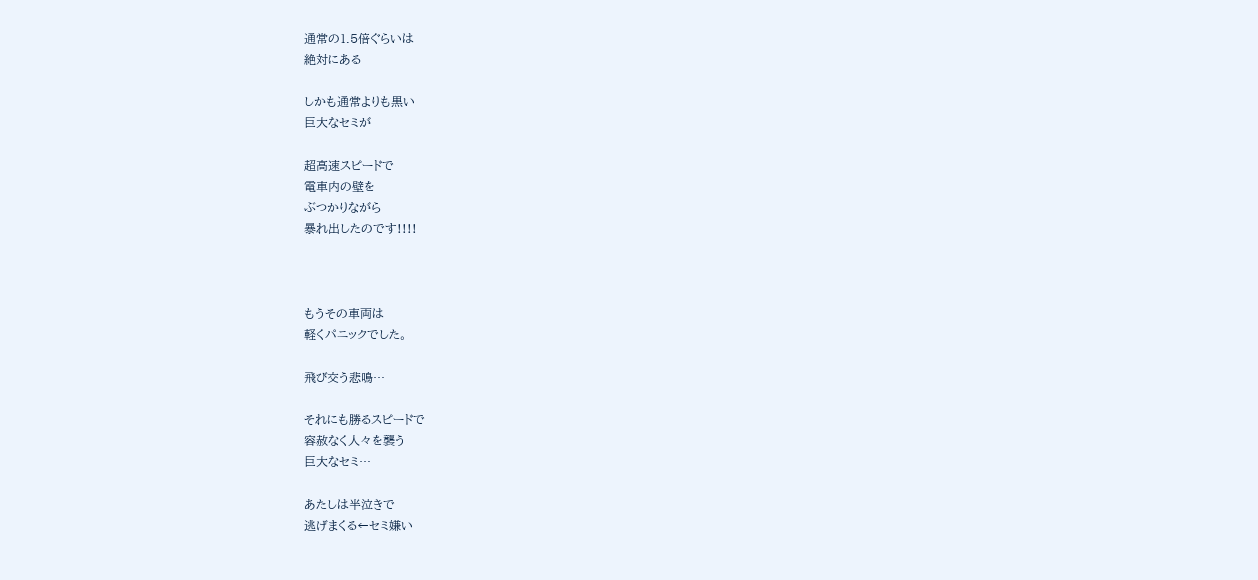通常の1.5倍ぐらいは
絶対にある

しかも通常よりも黒い
巨大なセミが

超高速スピードで
電車内の壁を
ぶつかりながら
暴れ出したのです!!!!



もうその車両は
軽くパニックでした。

飛び交う悲鳴…

それにも勝るスピードで
容赦なく人々を襲う
巨大なセミ…

あたしは半泣きで
逃げまくる←セミ嫌い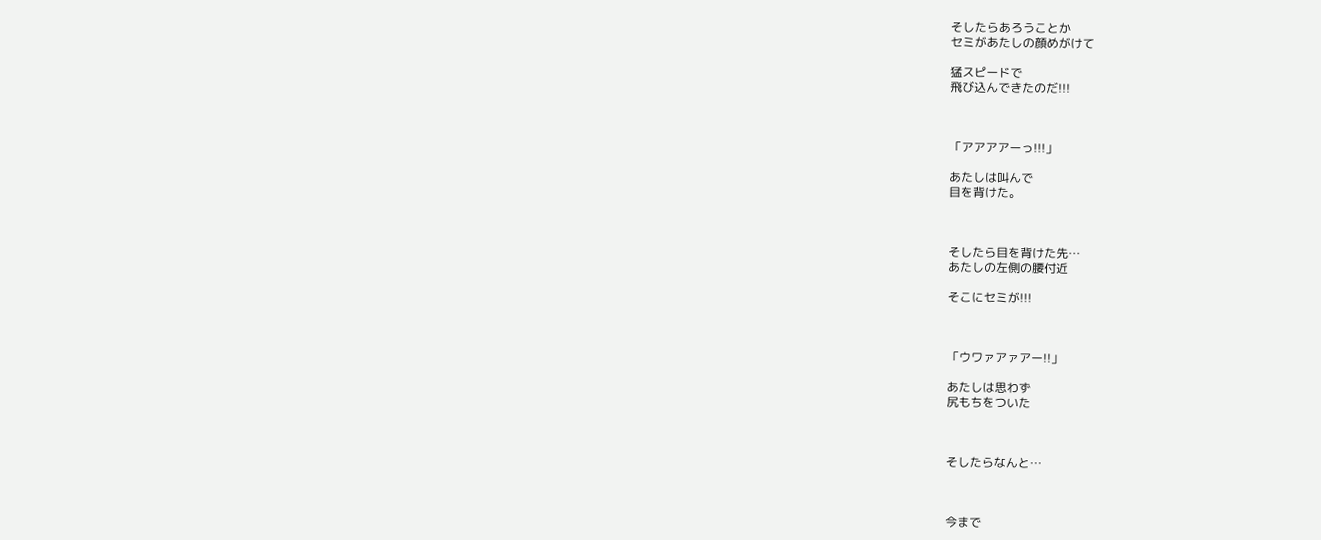そしたらあろうことか
セミがあたしの顔めがけて

猛スピードで
飛び込んできたのだ!!!



「アアアアーっ!!!」

あたしは叫んで
目を背けた。



そしたら目を背けた先…
あたしの左側の腰付近

そこにセミが!!!



「ウワァアァアー!!」

あたしは思わず
尻もちをついた



そしたらなんと…



今まで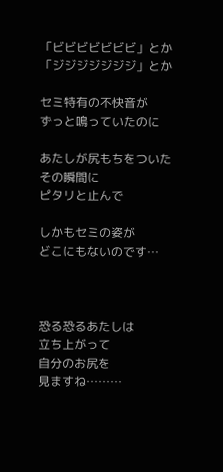「ビビビビビビビ」とか
「ジジジジジジジ」とか

セミ特有の不快音が
ずっと鳴っていたのに

あたしが尻もちをついた
その瞬間に
ピタリと止んで

しかもセミの姿が
どこにもないのです…



恐る恐るあたしは
立ち上がって
自分のお尻を
見ますね………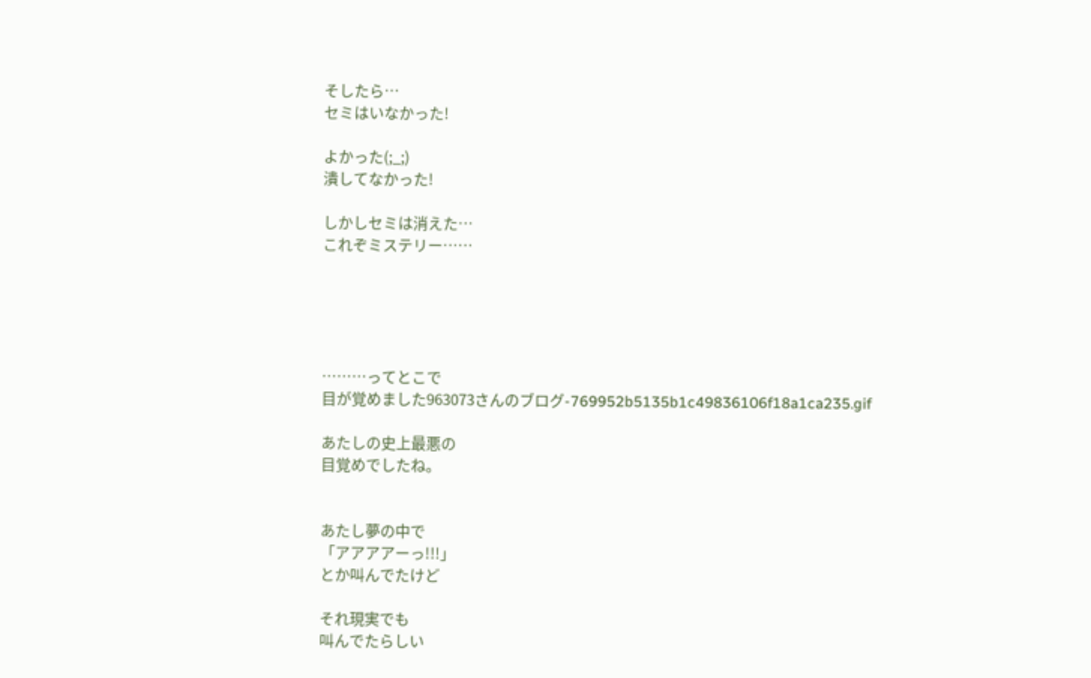そしたら…
セミはいなかった!

よかった(;_;)
潰してなかった!

しかしセミは消えた…
これぞミステリー……





………ってとこで
目が覚めました963073さんのブログ-769952b5135b1c49836106f18a1ca235.gif

あたしの史上最悪の
目覚めでしたね。


あたし夢の中で
「アアアアーっ!!!」
とか叫んでたけど

それ現実でも
叫んでたらしい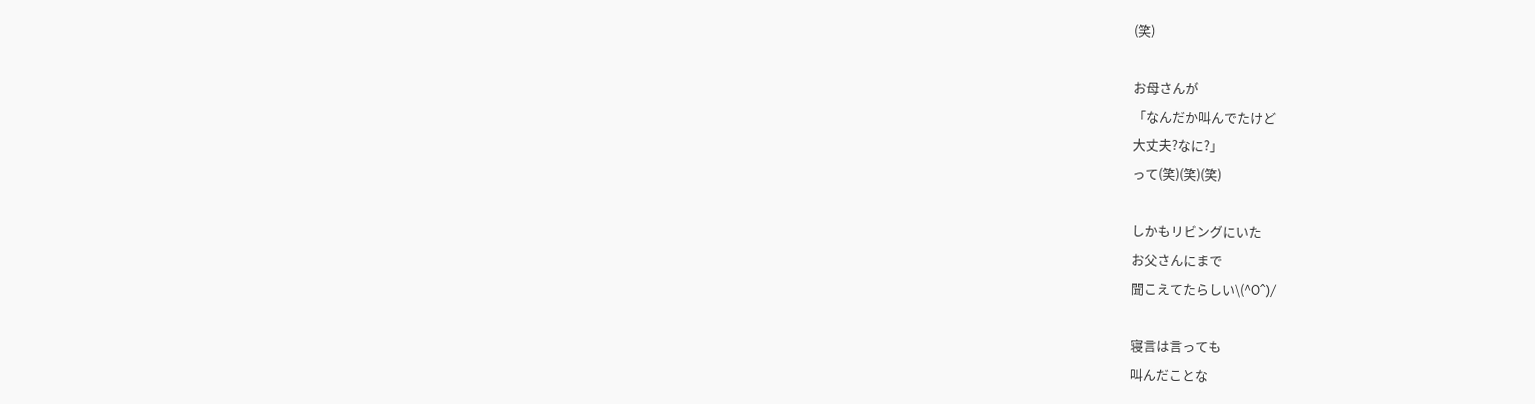(笑)

お母さんが
「なんだか叫んでたけど
大丈夫?なに?」
って(笑)(笑)(笑)

しかもリビングにいた
お父さんにまで
聞こえてたらしい\(^O^)/

寝言は言っても
叫んだことな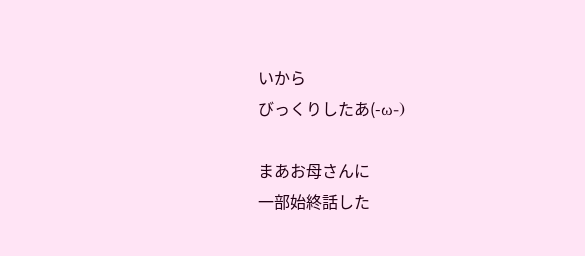いから
びっくりしたあ(-ω-)

まあお母さんに
一部始終話した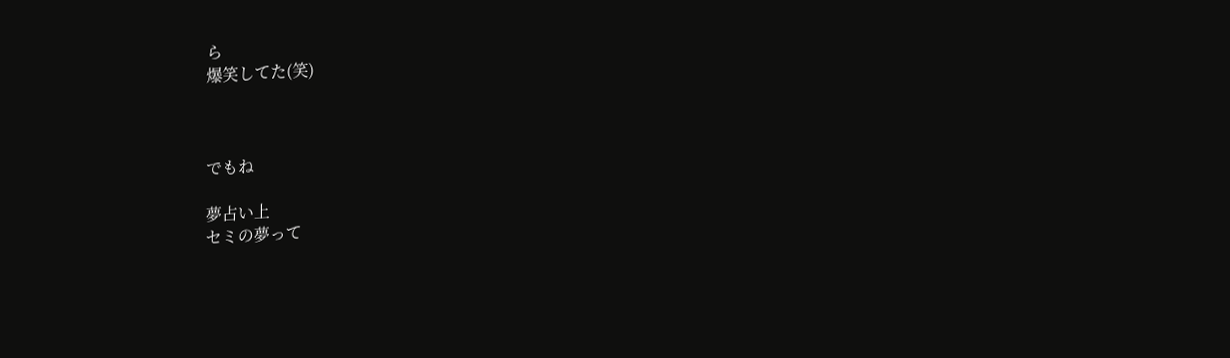ら
爆笑してた(笑)



でもね

夢占い上
セミの夢って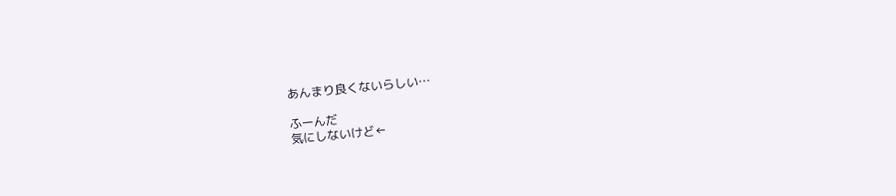あんまり良くないらしい…

ふーんだ
気にしないけど←